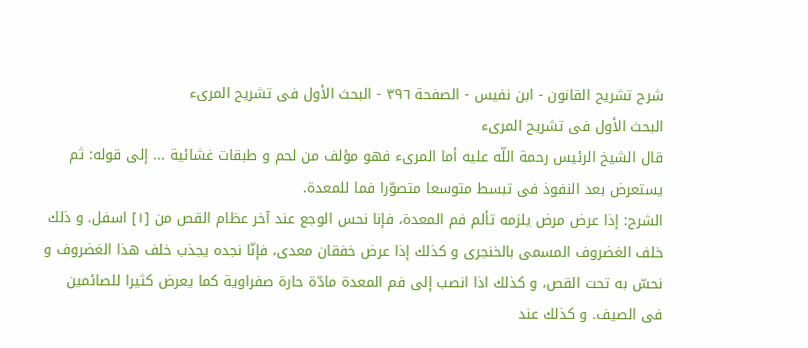شرح تشريح القانون - ابن نفيس - الصفحة ٣٩٦ - البحث الأول فى تشريح المرىء
البحث الأول فى تشريح المرىء
قال الشيخ الرئيس رحمة اللّه عليه أما المرىء فهو مؤلف من لحم و طبقات غشائية ... إلى قوله: ثم يستعرض بعد النفوذ فى تبسط متوسعا متصوّرا فما للمعدة.
الشرح: إذا عرض مرض يلزمه تألم فم المعدة، فإنا نحس الوجع عند آخر عظام القص من [١] اسفل. و ذلك خلف الغضروف المسمى بالخنجرى و كذلك إذا عرض خفقان معدى، فإنّا نجده يجذب خلف هذا الغضروف و نحسّ به تحت القص، و كذلك اذا انصب إلى فم المعدة مادّة حارة صفراوية كما يعرض كثيرا للصائمين فى الصيف. و كذلك عند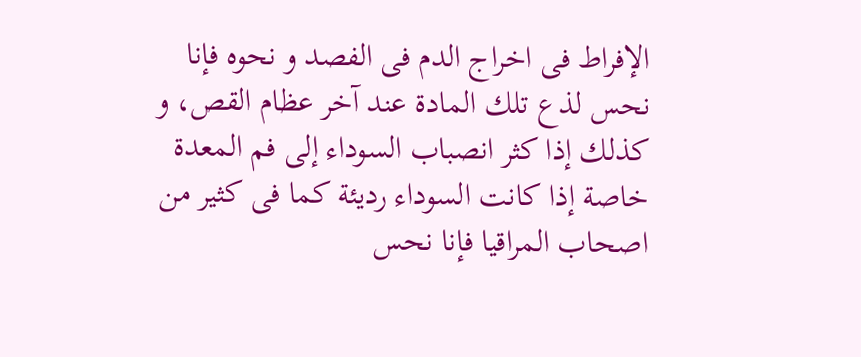الإفراط فى اخراج الدم فى الفصد و نحوه فإنا نحس لذع تلك المادة عند آخر عظام القص، و كذلك إذا كثر انصباب السوداء إلى فم المعدة خاصة إذا كانت السوداء رديئة كما فى كثير من اصحاب المراقيا فإنا نحس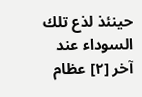حينئذ لذع تلك السوداء عند آخر [٢] عظام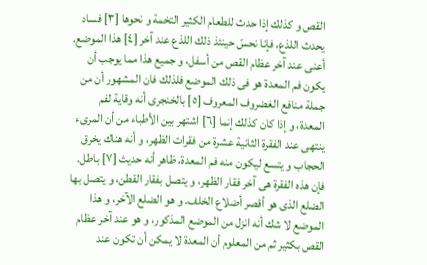القص و كذلك إذا حدث للطعام الكثير التخمة و نحوها [٣] فساد يحدث اللذع، فإنا نحسّ حينئذ ذلك اللذع عند آخر [٤] هذا الموضع. أعنى عند آخر عظام القص من أسفل، و جميع هذا مما يوجب أن يكون فم المعدة هو فى ذلك الموضع فلذلك فان المشهور أن من جملة منافع الغضروف المعروف [٥] بالخنجرى أنه وقاية لفم المعدة، و إذا كان كذلك إنما [٦] اشتهر بين الأطباء من أن المرىء ينتهى عند الفقرة الثانية عشرة من فقرات الظهر، و أنه هناك يخرق الحجاب و يتسع ليكون منه فم المعدة، ظاهر أنه حديث [٧] باطل.
فإن هذه الفقرة هى آخر فقار الظهر، و يتصل بفقار القطن، و يتصل بها الضلع الذى هو أقصر أضلاع الخلف. و هو الضلع الآخر، و هذا الموضع لا شك أنه انزل من الموضع المذكور، و هو عند آخر عظام القص بكثير ثم من المعلوم أن المعدة لا يمكن أن تكون عند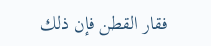فقار القطن فإن ذلك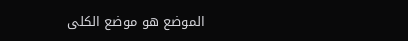الموضع هو موضع الكلى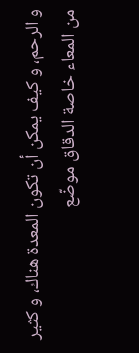و الرحم، و كيف يمكن أن تكون المعدة هناك، و كثير من المعاء خاصة الدقاق موضّع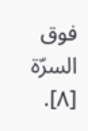فوق السرّة [٨].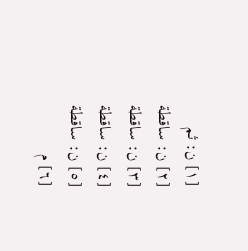[١] ن: ثم
[٢] ن: ساقطة
[٣] ن: ساقطة
[٤] ن: ساقطة
[٥] ن: ساقطة
[٦] م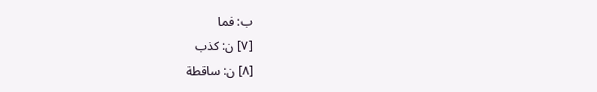ب: فما
[٧] ن: كذب
[٨] ن: ساقطة